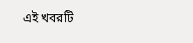এই খবরটি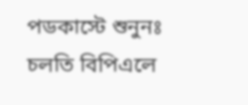পডকাস্টে শুনুনঃ
চলতি বিপিএলে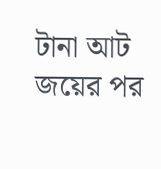টানা আট জয়ের পর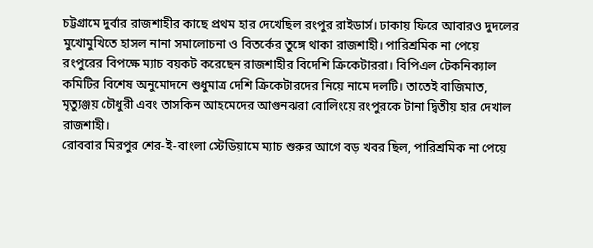চট্টগ্রামে দুর্বার রাজশাহীর কাছে প্রথম হার দেখেছিল রংপুর রাইডার্স। ঢাকায় ফিরে আবারও দুদলের মুখোমুখিতে হাসল নানা সমালোচনা ও বিতর্কের তুঙ্গে থাকা রাজশাহী। পারিশ্রমিক না পেয়ে রংপুরের বিপক্ষে ম্যাচ বয়কট করেছেন রাজশাহীর বিদেশি ক্রিকেটাররা। বিপিএল টেকনিক্যাল কমিটির বিশেষ অনুমোদনে শুধুমাত্র দেশি ক্রিকেটারদের নিয়ে নামে দলটি। তাতেই বাজিমাত, মৃত্যুঞ্জয় চৌধুরী এবং তাসকিন আহমেদের আগুনঝরা বোলিংয়ে রংপুরকে টানা দ্বিতীয় হার দেখাল রাজশাহী।
রোববার মিরপুর শের-ই-বাংলা স্টেডিয়ামে ম্যাচ শুরুর আগে বড় খবর ছিল, পারিশ্রমিক না পেয়ে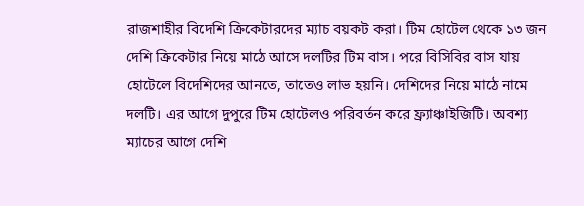রাজশাহীর বিদেশি ক্রিকেটারদের ম্যাচ বয়কট করা। টিম হোটেল থেকে ১৩ জন দেশি ক্রিকেটার নিয়ে মাঠে আসে দলটির টিম বাস। পরে বিসিবির বাস যায় হোটেলে বিদেশিদের আনতে, তাতেও লাভ হয়নি। দেশিদের নিয়ে মাঠে নামে দলটি। এর আগে দুপুরে টিম হোটেলও পরিবর্তন করে ফ্র্যাঞ্চাইজিটি। অবশ্য ম্যাচের আগে দেশি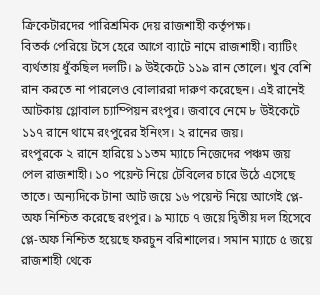ক্রিকেটারদের পারিশ্রমিক দেয় রাজশাহী কর্তৃপক্ষ।
বিতর্ক পেরিয়ে টসে হেরে আগে ব্যাটে নামে রাজশাহী। ব্যাটিং ব্যর্থতায় ধুঁকছিল দলটি। ৯ উইকেটে ১১৯ রান তোলে। খুব বেশি রান করতে না পারলেও বোলাররা দারুণ করেছেন। এই রানেই আটকায় গ্লোবাল চ্যাম্পিয়ন রংপুর। জবাবে নেমে ৮ উইকেটে ১১৭ রানে থামে রংপুরের ইনিংস। ২ রানের জয়।
রংপুরকে ২ রানে হারিয়ে ১১তম ম্যাচে নিজেদের পঞ্চম জয় পেল রাজশাহী। ১০ পয়েন্ট নিয়ে টেবিলের চারে উঠে এসেছে তাতে। অন্যদিকে টানা আট জয়ে ১৬ পয়েন্ট নিয়ে আগেই প্লে-অফ নিশ্চিত করেছে রংপুর। ৯ ম্যাচে ৭ জয়ে দ্বিতীয় দল হিসেবে প্লে-অফ নিশ্চিত হয়েছে ফরচুন বরিশালের। সমান ম্যাচে ৫ জয়ে রাজশাহী থেকে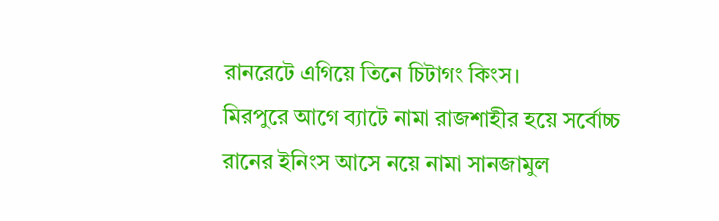রানরেটে এগিয়ে তিনে চিটাগং কিংস।
মিরপুরে আগে ব্যাটে নামা রাজশাহীর হয়ে সর্বোচ্চ রানের ইনিংস আসে নয়ে নামা সানজামুল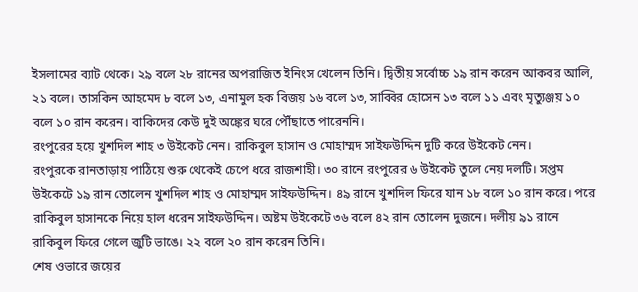ইসলামের ব্যাট থেকে। ২৯ বলে ২৮ রানের অপরাজিত ইনিংস খেলেন তিনি। দ্বিতীয় সর্বোচ্চ ১৯ রান করেন আকবর আলি, ২১ বলে। তাসকিন আহমেদ ৮ বলে ১৩, এনামুল হক বিজয় ১৬ বলে ১৩, সাব্বির হোসেন ১৩ বলে ১১ এবং মৃত্যুঞ্জয় ১০ বলে ১০ রান করেন। বাকিদের কেউ দুই অঙ্কের ঘরে পৌঁছাতে পারেননি।
রংপুরের হয়ে খুশদিল শাহ ৩ উইকেট নেন। রাকিবুল হাসান ও মোহাম্মদ সাইফউদ্দিন দুটি করে উইকেট নেন।
রংপুরকে রানতাড়ায় পাঠিয়ে শুরু থেকেই চেপে ধরে রাজশাহী। ৩০ রানে রংপুরের ৬ উইকেট তুলে নেয় দলটি। সপ্তম উইকেটে ১৯ রান তোলেন খুশদিল শাহ ও মোহাম্মদ সাইফউদ্দিন। ৪৯ রানে খুশদিল ফিরে যান ১৮ বলে ১০ রান করে। পরে রাকিবুল হাসানকে নিয়ে হাল ধরেন সাইফউদ্দিন। অষ্টম উইকেটে ৩৬ বলে ৪২ রান তোলেন দুজনে। দলীয় ৯১ রানে রাকিবুল ফিরে গেলে জুটি ভাঙে। ২২ বলে ২০ রান করেন তিনি।
শেষ ওভারে জয়ের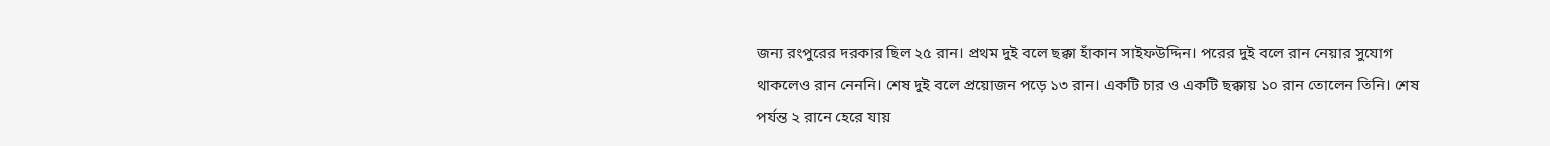জন্য রংপুরের দরকার ছিল ২৫ রান। প্রথম দুই বলে ছক্কা হাঁকান সাইফউদ্দিন। পরের দুই বলে রান নেয়ার সুযোগ থাকলেও রান নেননি। শেষ দুই বলে প্রয়োজন পড়ে ১৩ রান। একটি চার ও একটি ছক্কায় ১০ রান তোলেন তিনি। শেষ পর্যন্ত ২ রানে হেরে যায়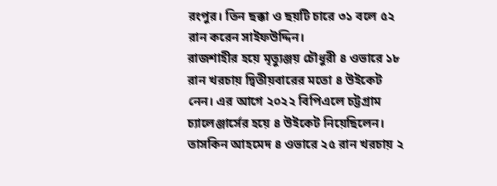রংপুর। তিন ছক্কা ও ছয়টি চারে ৩১ বলে ৫২ রান করেন সাইফউদ্দিন।
রাজশাহীর হয়ে মৃত্যুঞ্জয় চৌধুরী ৪ ওভারে ১৮ রান খরচায় দ্বিতীয়বারের মতো ৪ উইকেট নেন। এর আগে ২০২২ বিপিএলে চট্টগ্রাম চ্যালেঞ্জার্সের হয়ে ৪ উইকেট নিয়েছিলেন। তাসকিন আহমেদ ৪ ওভারে ২৫ রান খরচায় ২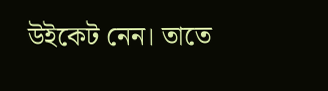উইকেট নেন। তাতে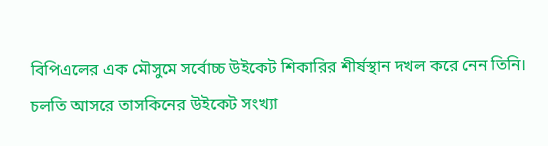বিপিএলের এক মৌসুমে সর্বোচ্চ উইকেট শিকারির শীর্ষস্থান দখল করে নেন তিনি। চলতি আসরে তাসকিনের উইকেট সংখ্যা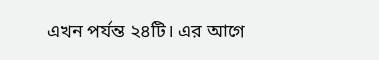এখন পর্যন্ত ২৪টি। এর আগে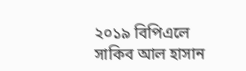২০১৯ বিপিএলে সাকিব আল হাসান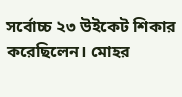সর্বোচ্চ ২৩ উইকেট শিকার করেছিলেন। মোহর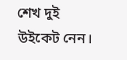শেখ দুই উইকেট নেন।